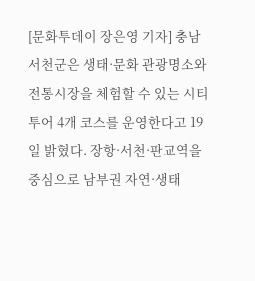[문화투데이 장은영 기자] 충남 서천군은 생태·문화 관광명소와 전통시장을 체험할 수 있는 시티투어 4개 코스를 운영한다고 19일 밝혔다. 장항·서천·판교역을 중심으로 남부권 자연·생태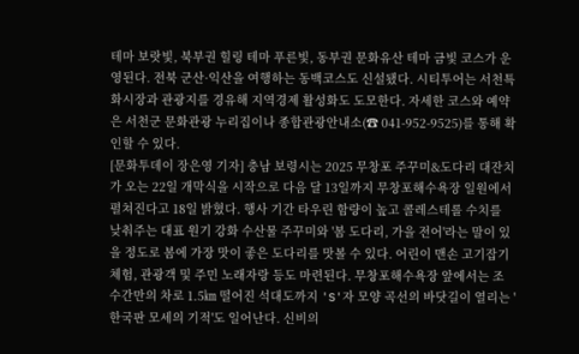테마 보랏빛, 북부권 힐링 테마 푸른빛, 동부권 문화유산 테마 금빛 코스가 운영된다. 전북 군산·익산을 여행하는 동백코스도 신설됐다. 시티투어는 서천특화시장과 관광지를 경유해 지역경제 활성화도 도모한다. 자세한 코스와 예약은 서천군 문화관광 누리집이나 종합관광안내소(☎ 041-952-9525)를 통해 확인할 수 있다.
[문화투데이 장은영 기자] 충남 보령시는 2025 무창포 주꾸미&도다리 대잔치가 오는 22일 개막식을 시작으로 다음 달 13일까지 무창포해수욕장 일원에서 펼쳐진다고 18일 밝혔다. 행사 기간 타우린 함량이 높고 콜레스테롤 수치를 낮춰주는 대표 원기 강화 수산물 주꾸미와 '봄 도다리, 가을 전어'라는 말이 있을 정도로 봄에 가장 맛이 좋은 도다리를 맛볼 수 있다. 어린이 맨손 고기잡기 체험, 관광객 및 주민 노래자랑 등도 마련된다. 무창포해수욕장 앞에서는 조수간만의 차로 1.5㎞ 떨어진 석대도까지 'S'자 모양 곡선의 바닷길이 열리는 '한국판 모세의 기적'도 일어난다. 신비의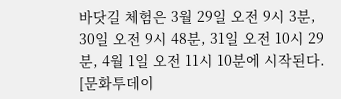바닷길 체험은 3월 29일 오전 9시 3분, 30일 오전 9시 48분, 31일 오전 10시 29분, 4월 1일 오전 11시 10분에 시작된다.
[문화투데이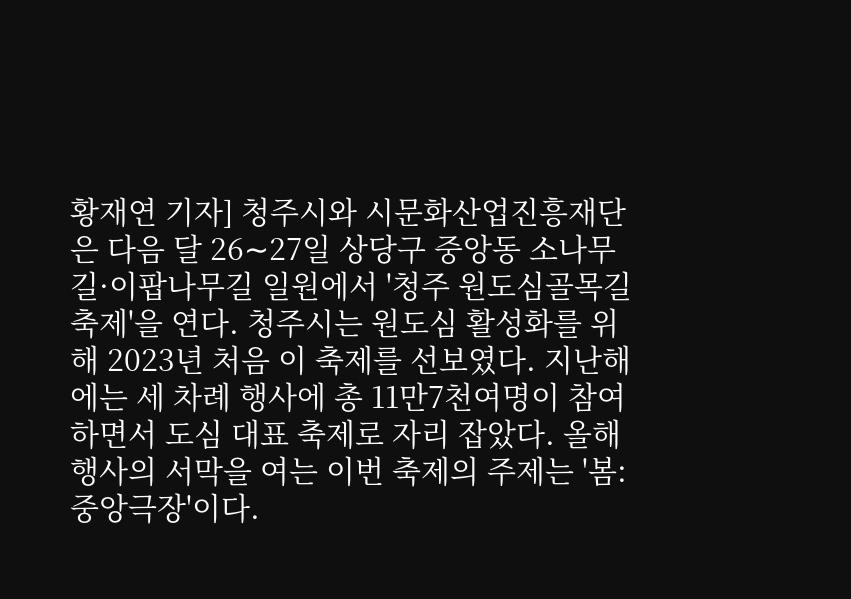황재연 기자] 청주시와 시문화산업진흥재단은 다음 달 26∼27일 상당구 중앙동 소나무길·이팝나무길 일원에서 '청주 원도심골목길 축제'을 연다. 청주시는 원도심 활성화를 위해 2023년 처음 이 축제를 선보였다. 지난해에는 세 차례 행사에 총 11만7천여명이 참여하면서 도심 대표 축제로 자리 잡았다. 올해 행사의 서막을 여는 이번 축제의 주제는 '봄:중앙극장'이다.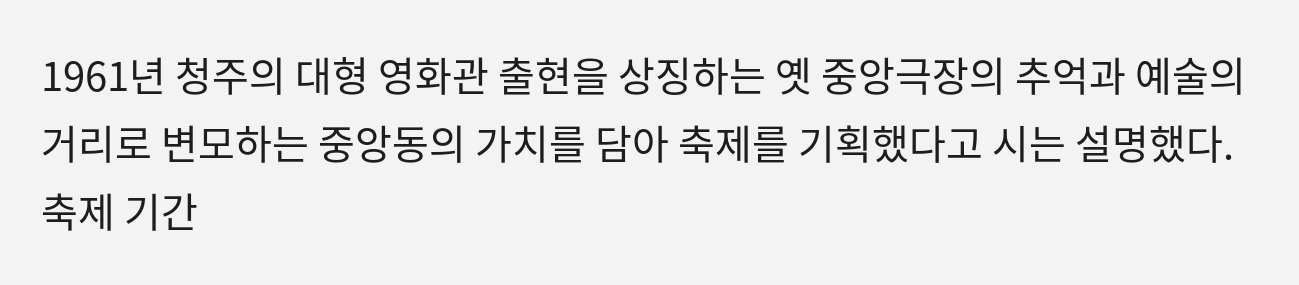1961년 청주의 대형 영화관 출현을 상징하는 옛 중앙극장의 추억과 예술의 거리로 변모하는 중앙동의 가치를 담아 축제를 기획했다고 시는 설명했다. 축제 기간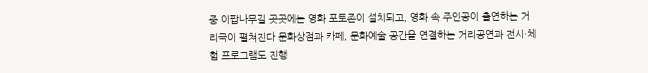중 이팝나무길 곳곳에는 영화 포토존이 설치되고, 영화 속 주인공이 출연하는 거리극이 펼쳐진다 문화상점과 카페, 문화예술 공간을 연결하는 거리공연과 전시·체험 프로그램도 진행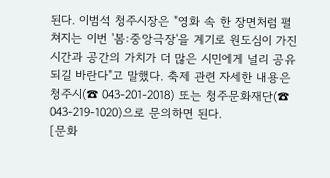된다. 이범석 청주시장은 "영화 속 한 장면처럼 펼쳐지는 이번 '봄:중앙극장'을 계기로 원도심이 가진 시간과 공간의 가치가 더 많은 시민에게 널리 공유되길 바란다"고 말했다. 축제 관련 자세한 내용은 청주시(☎ 043-201-2018) 또는 청주문화재단(☎ 043-219-1020)으로 문의하면 된다.
[문화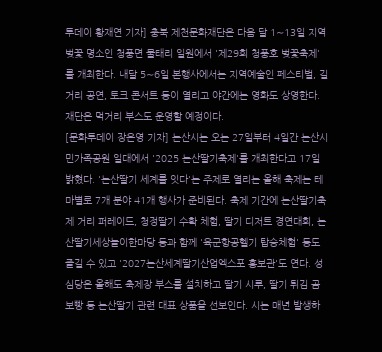투데이 황재연 기자] 충북 제천문화재단은 다음 달 1∼13일 지역 벚꽃 명소인 청풍면 물태리 일원에서 '제29회 청풍호 벚꽃축제'를 개최한다. 내달 5∼6일 본행사에서는 지역예술인 페스티벌, 길거리 공연, 토크 콘서트 등이 열리고 야간에는 영화도 상영한다. 재단은 먹거리 부스도 운영할 예정이다.
[문화투데이 장은영 기자] 논산시는 오는 27일부터 4일간 논산시민가족공원 일대에서 '2025 논산딸기축제'를 개최한다고 17일 밝혔다. '논산딸기 세계를 잇다'는 주제로 열리는 올해 축제는 테마별로 7개 분야 41개 행사가 준비된다. 축제 기간에 논산딸기축제 거리 퍼레이드, 청정딸기 수확 체험, 딸기 디저트 경연대회, 논산딸기세상놀이한마당 등과 함께 '육군항공헬기 탑승체험' 등도 즐길 수 있고 '2027논산세계딸기산업엑스포 홍보관'도 연다. 성심당은 올해도 축제장 부스를 설치하고 딸기 시루, 딸기 튀김 곰보빵 등 논산딸기 관련 대표 상품을 선보인다. 시는 매년 발생하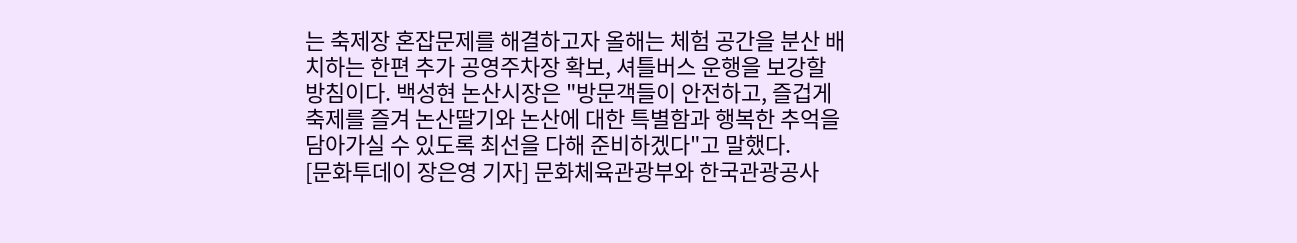는 축제장 혼잡문제를 해결하고자 올해는 체험 공간을 분산 배치하는 한편 추가 공영주차장 확보, 셔틀버스 운행을 보강할 방침이다. 백성현 논산시장은 "방문객들이 안전하고, 즐겁게 축제를 즐겨 논산딸기와 논산에 대한 특별함과 행복한 추억을 담아가실 수 있도록 최선을 다해 준비하겠다"고 말했다.
[문화투데이 장은영 기자] 문화체육관광부와 한국관광공사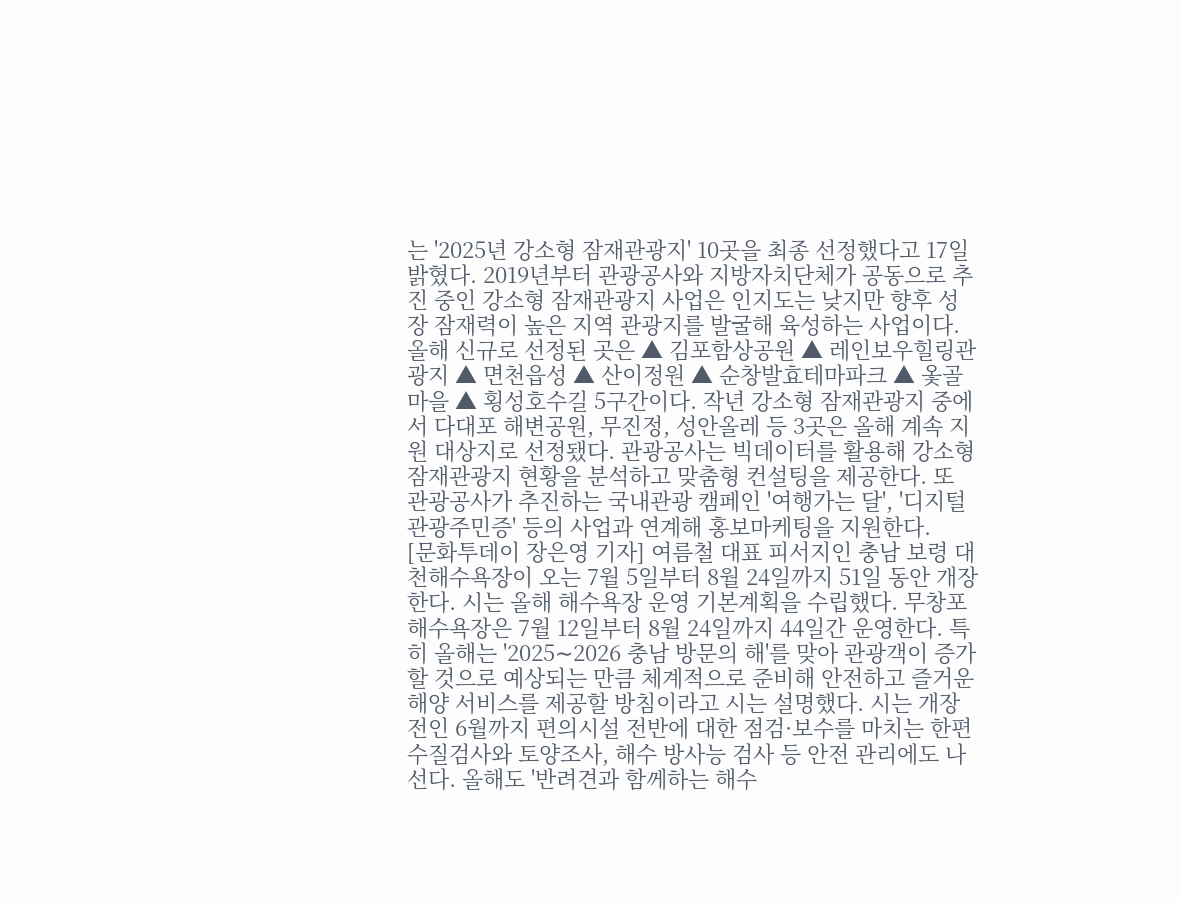는 '2025년 강소형 잠재관광지' 10곳을 최종 선정했다고 17일 밝혔다. 2019년부터 관광공사와 지방자치단체가 공동으로 추진 중인 강소형 잠재관광지 사업은 인지도는 낮지만 향후 성장 잠재력이 높은 지역 관광지를 발굴해 육성하는 사업이다. 올해 신규로 선정된 곳은 ▲ 김포함상공원 ▲ 레인보우힐링관광지 ▲ 면천읍성 ▲ 산이정원 ▲ 순창발효테마파크 ▲ 옻골마을 ▲ 횡성호수길 5구간이다. 작년 강소형 잠재관광지 중에서 다대포 해변공원, 무진정, 성안올레 등 3곳은 올해 계속 지원 대상지로 선정됐다. 관광공사는 빅데이터를 활용해 강소형 잠재관광지 현황을 분석하고 맞춤형 컨설팅을 제공한다. 또 관광공사가 추진하는 국내관광 캠페인 '여행가는 달', '디지털 관광주민증' 등의 사업과 연계해 홍보마케팅을 지원한다.
[문화투데이 장은영 기자] 여름철 대표 피서지인 충남 보령 대천해수욕장이 오는 7월 5일부터 8월 24일까지 51일 동안 개장한다. 시는 올해 해수욕장 운영 기본계획을 수립했다. 무창포해수욕장은 7월 12일부터 8월 24일까지 44일간 운영한다. 특히 올해는 '2025∼2026 충남 방문의 해'를 맞아 관광객이 증가할 것으로 예상되는 만큼 체계적으로 준비해 안전하고 즐거운 해양 서비스를 제공할 방침이라고 시는 설명했다. 시는 개장 전인 6월까지 편의시설 전반에 대한 점검·보수를 마치는 한편 수질검사와 토양조사, 해수 방사능 검사 등 안전 관리에도 나선다. 올해도 '반려견과 함께하는 해수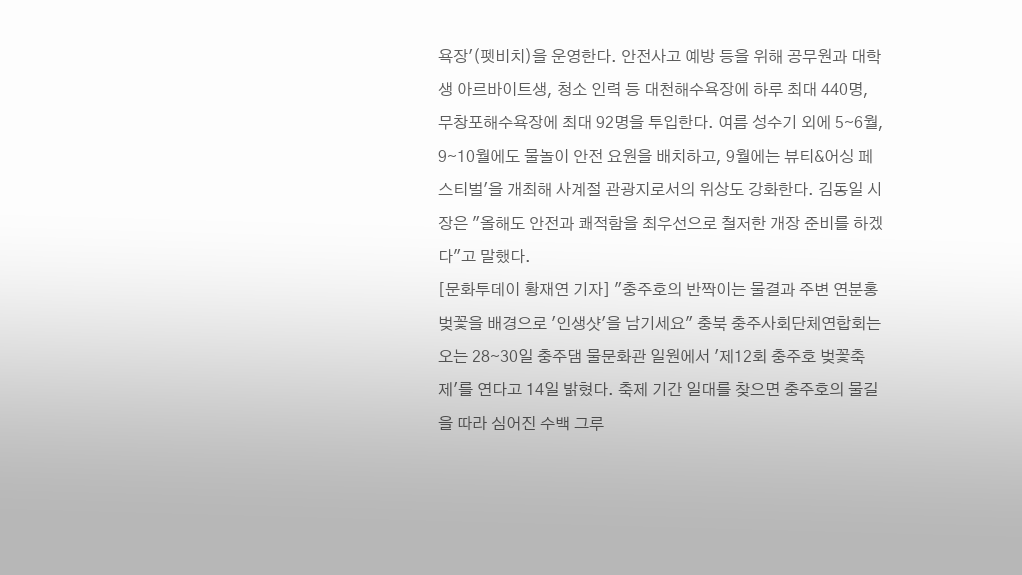욕장'(펫비치)을 운영한다. 안전사고 예방 등을 위해 공무원과 대학생 아르바이트생, 청소 인력 등 대천해수욕장에 하루 최대 440명, 무창포해수욕장에 최대 92명을 투입한다. 여름 성수기 외에 5∼6월, 9∼10월에도 물놀이 안전 요원을 배치하고, 9월에는 뷰티&어싱 페스티벌'을 개최해 사계절 관광지로서의 위상도 강화한다. 김동일 시장은 "올해도 안전과 쾌적함을 최우선으로 철저한 개장 준비를 하겠다"고 말했다.
[문화투데이 황재연 기자] "충주호의 반짝이는 물결과 주변 연분홍 벚꽃을 배경으로 '인생샷'을 남기세요" 충북 충주사회단체연합회는 오는 28∼30일 충주댐 물문화관 일원에서 '제12회 충주호 벚꽃축제'를 연다고 14일 밝혔다. 축제 기간 일대를 찾으면 충주호의 물길을 따라 심어진 수백 그루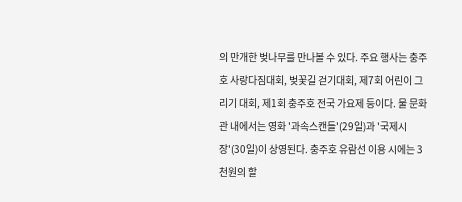의 만개한 벚나무를 만나볼 수 있다. 주요 행사는 충주호 사랑다짐대회, 벚꽃길 걷기대회, 제7회 어린이 그리기 대회, 제1회 충주호 전국 가요제 등이다. 물 문화관 내에서는 영화 '과속스캔들'(29일)과 '국제시장'(30일)이 상영된다. 충주호 유람선 이용 시에는 3천원의 할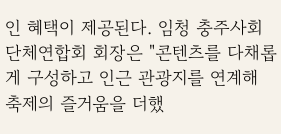인 혜택이 제공된다. 임청 충주사회단체연합회 회장은 "콘텐츠를 다채롭게 구성하고 인근 관광지를 연계해 축제의 즐거움을 더했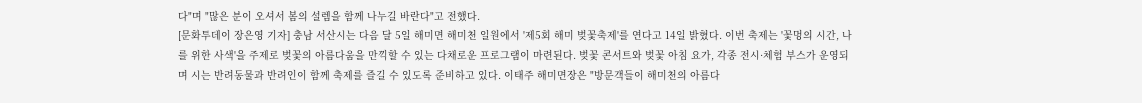다"며 "많은 분이 오셔서 봄의 설렘을 함께 나누길 바란다"고 전했다.
[문화투데이 장은영 기자] 충남 서산시는 다음 달 5일 해미면 해미천 일원에서 '제5회 해미 벚꽃축제'를 연다고 14일 밝혔다. 이번 축제는 '꽃멍의 시간, 나를 위한 사색'을 주제로 벚꽃의 아름다움을 만끽할 수 있는 다채로운 프로그램이 마련된다. 벚꽃 콘서트와 벚꽃 아침 요가, 각종 전시·체험 부스가 운영되며 시는 반려동물과 반려인이 함께 축제를 즐길 수 있도록 준비하고 있다. 이태주 해미면장은 "방문객들이 해미천의 아름다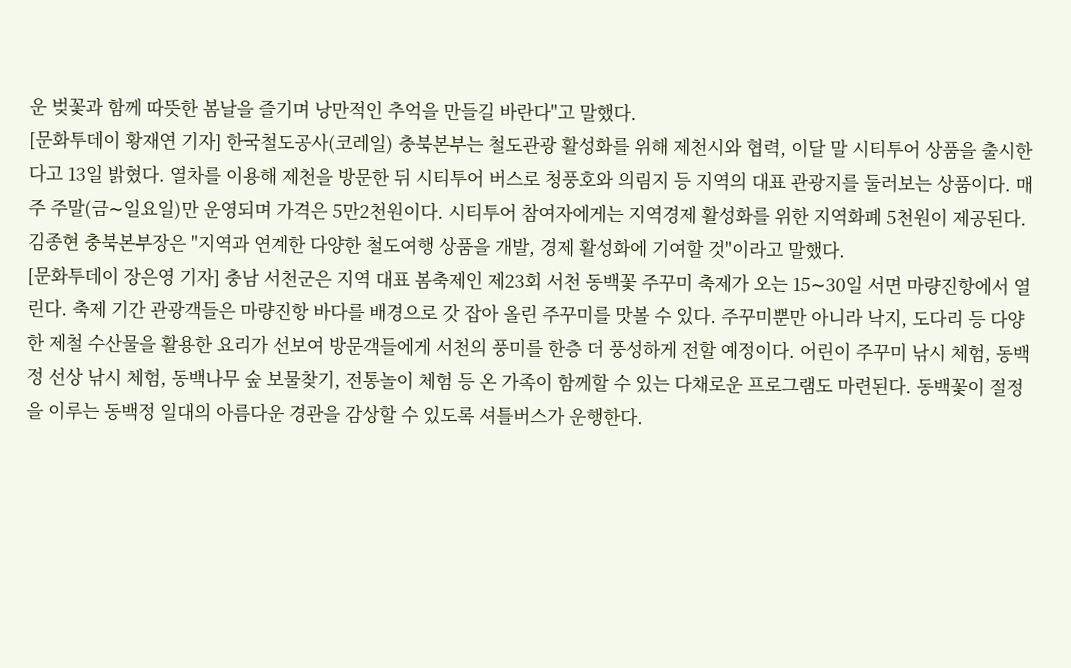운 벚꽃과 함께 따뜻한 봄날을 즐기며 낭만적인 추억을 만들길 바란다"고 말했다.
[문화투데이 황재연 기자] 한국철도공사(코레일) 충북본부는 철도관광 활성화를 위해 제천시와 협력, 이달 말 시티투어 상품을 출시한다고 13일 밝혔다. 열차를 이용해 제천을 방문한 뒤 시티투어 버스로 청풍호와 의림지 등 지역의 대표 관광지를 둘러보는 상품이다. 매주 주말(금∼일요일)만 운영되며 가격은 5만2천원이다. 시티투어 참여자에게는 지역경제 활성화를 위한 지역화폐 5천원이 제공된다. 김종현 충북본부장은 "지역과 연계한 다양한 철도여행 상품을 개발, 경제 활성화에 기여할 것"이라고 말했다.
[문화투데이 장은영 기자] 충남 서천군은 지역 대표 봄축제인 제23회 서천 동백꽃 주꾸미 축제가 오는 15∼30일 서면 마량진항에서 열린다. 축제 기간 관광객들은 마량진항 바다를 배경으로 갓 잡아 올린 주꾸미를 맛볼 수 있다. 주꾸미뿐만 아니라 낙지, 도다리 등 다양한 제철 수산물을 활용한 요리가 선보여 방문객들에게 서천의 풍미를 한층 더 풍성하게 전할 예정이다. 어린이 주꾸미 낚시 체험, 동백정 선상 낚시 체험, 동백나무 숲 보물찾기, 전통놀이 체험 등 온 가족이 함께할 수 있는 다채로운 프로그램도 마련된다. 동백꽃이 절정을 이루는 동백정 일대의 아름다운 경관을 감상할 수 있도록 셔틀버스가 운행한다.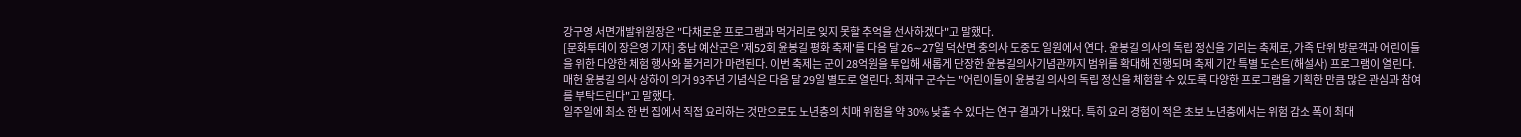강구영 서면개발위원장은 "다채로운 프로그램과 먹거리로 잊지 못할 추억을 선사하겠다"고 말했다.
[문화투데이 장은영 기자] 충남 예산군은 '제52회 윤봉길 평화 축제'를 다음 달 26∼27일 덕산면 충의사 도중도 일원에서 연다. 윤봉길 의사의 독립 정신을 기리는 축제로, 가족 단위 방문객과 어린이들을 위한 다양한 체험 행사와 볼거리가 마련된다. 이번 축제는 군이 28억원을 투입해 새롭게 단장한 윤봉길의사기념관까지 범위를 확대해 진행되며 축제 기간 특별 도슨트(해설사) 프로그램이 열린다. 매헌 윤봉길 의사 상하이 의거 93주년 기념식은 다음 달 29일 별도로 열린다. 최재구 군수는 "어린이들이 윤봉길 의사의 독립 정신을 체험할 수 있도록 다양한 프로그램을 기획한 만큼 많은 관심과 참여를 부탁드린다"고 말했다.
일주일에 최소 한 번 집에서 직접 요리하는 것만으로도 노년층의 치매 위험을 약 30% 낮출 수 있다는 연구 결과가 나왔다. 특히 요리 경험이 적은 초보 노년층에서는 위험 감소 폭이 최대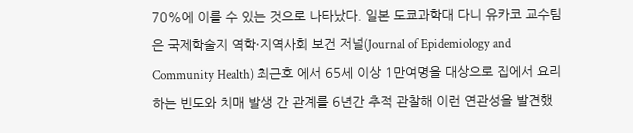70%에 이를 수 있는 것으로 나타났다. 일본 도쿄과학대 다니 유카코 교수팀은 국제학술지 역학·지역사회 보건 저널(Journal of Epidemiology and Community Health) 최근호 에서 65세 이상 1만여명을 대상으로 집에서 요리하는 빈도와 치매 발생 간 관계를 6년간 추적 관찰해 이런 연관성을 발견했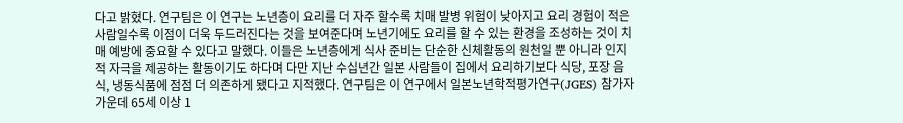다고 밝혔다. 연구팀은 이 연구는 노년층이 요리를 더 자주 할수록 치매 발병 위험이 낮아지고 요리 경험이 적은 사람일수록 이점이 더욱 두드러진다는 것을 보여준다며 노년기에도 요리를 할 수 있는 환경을 조성하는 것이 치매 예방에 중요할 수 있다고 말했다. 이들은 노년층에게 식사 준비는 단순한 신체활동의 원천일 뿐 아니라 인지적 자극을 제공하는 활동이기도 하다며 다만 지난 수십년간 일본 사람들이 집에서 요리하기보다 식당, 포장 음식, 냉동식품에 점점 더 의존하게 됐다고 지적했다. 연구팀은 이 연구에서 일본노년학적평가연구(JGES) 참가자 가운데 65세 이상 1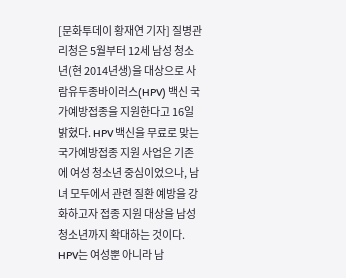[문화투데이 황재연 기자] 질병관리청은 5월부터 12세 남성 청소년(현 2014년생)을 대상으로 사람유두종바이러스(HPV) 백신 국가예방접종을 지원한다고 16일 밝혔다. HPV 백신을 무료로 맞는 국가예방접종 지원 사업은 기존에 여성 청소년 중심이었으나, 남녀 모두에서 관련 질환 예방을 강화하고자 접종 지원 대상을 남성 청소년까지 확대하는 것이다. HPV는 여성뿐 아니라 남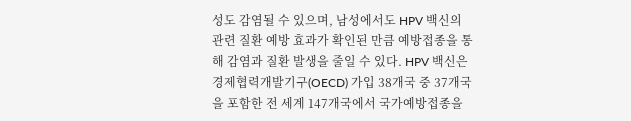성도 감염될 수 있으며, 남성에서도 HPV 백신의 관련 질환 예방 효과가 확인된 만큼 예방접종을 통해 감염과 질환 발생을 줄일 수 있다. HPV 백신은 경제협력개발기구(OECD) 가입 38개국 중 37개국을 포함한 전 세계 147개국에서 국가예방접종을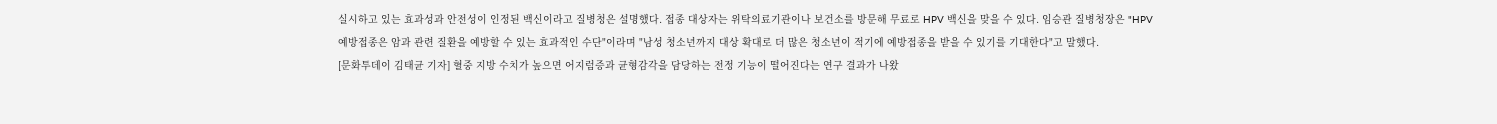실시하고 있는 효과성과 안전성이 인정된 백신이라고 질병청은 설명했다. 접종 대상자는 위탁의료기관이나 보건소를 방문해 무료로 HPV 백신을 맞을 수 있다. 임승관 질병청장은 "HPV 예방접종은 암과 관련 질환을 예방할 수 있는 효과적인 수단"이라며 "남성 청소년까지 대상 확대로 더 많은 청소년이 적기에 예방접종을 받을 수 있기를 기대한다"고 말했다.
[문화투데이 김태균 기자] 혈중 지방 수치가 높으면 어지럼증과 균형감각을 담당하는 전정 기능이 떨어진다는 연구 결과가 나왔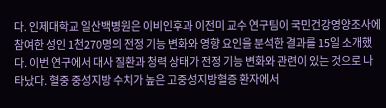다. 인제대학교 일산백병원은 이비인후과 이전미 교수 연구팀이 국민건강영양조사에 참여한 성인 1천270명의 전정 기능 변화와 영향 요인을 분석한 결과를 15일 소개했다. 이번 연구에서 대사 질환과 청력 상태가 전정 기능 변화와 관련이 있는 것으로 나타났다. 혈중 중성지방 수치가 높은 고중성지방혈증 환자에서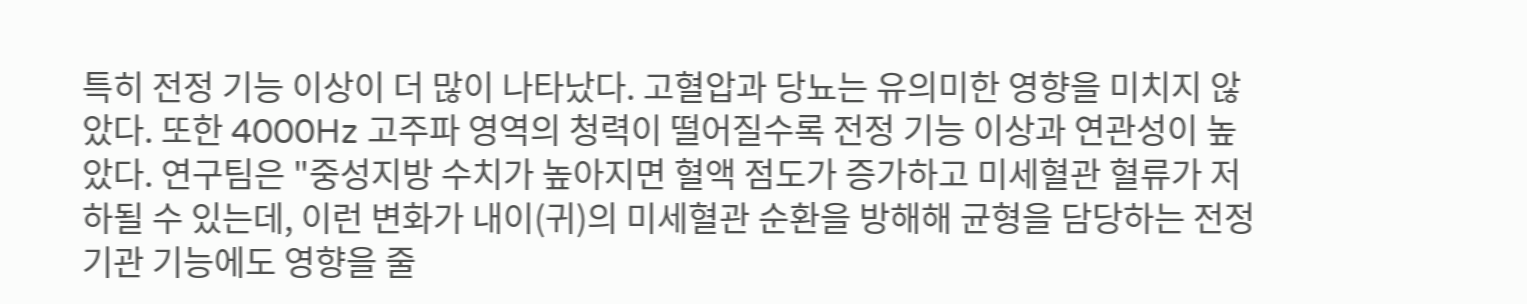특히 전정 기능 이상이 더 많이 나타났다. 고혈압과 당뇨는 유의미한 영향을 미치지 않았다. 또한 4000Hz 고주파 영역의 청력이 떨어질수록 전정 기능 이상과 연관성이 높았다. 연구팀은 "중성지방 수치가 높아지면 혈액 점도가 증가하고 미세혈관 혈류가 저하될 수 있는데, 이런 변화가 내이(귀)의 미세혈관 순환을 방해해 균형을 담당하는 전정 기관 기능에도 영향을 줄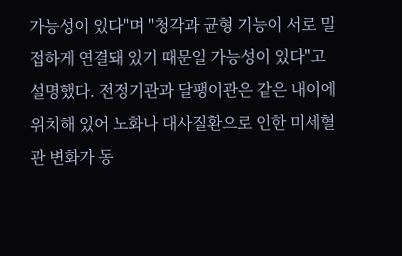가능성이 있다"며 "청각과 균형 기능이 서로 밀접하게 연결돼 있기 때문일 가능성이 있다"고 설명했다. 전정기관과 달팽이관은 같은 내이에 위치해 있어 노화나 대사질환으로 인한 미세혈관 변화가 동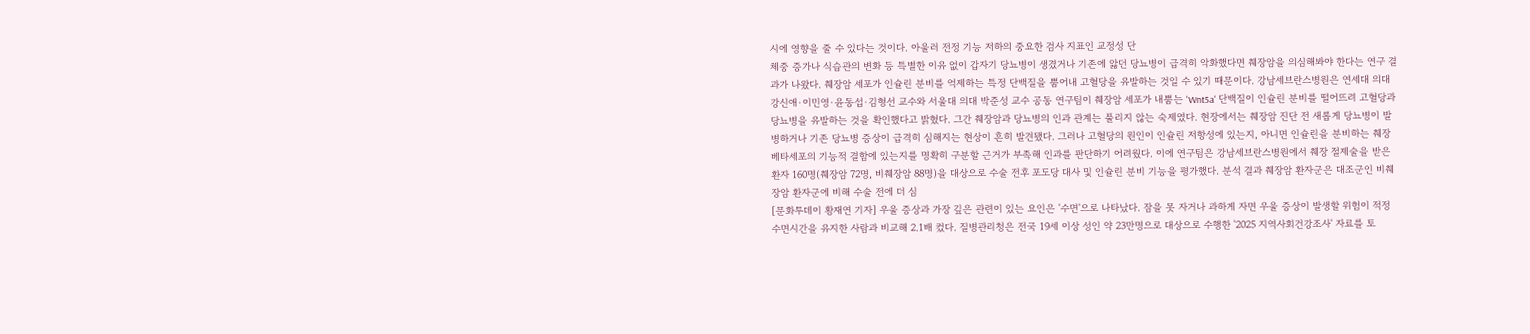시에 영향을 줄 수 있다는 것이다. 아울러 전정 기능 저하의 중요한 검사 지표인 교정성 단
체중 증가나 식습관의 변화 등 특별한 이유 없이 갑자기 당뇨병이 생겼거나 기존에 앓던 당뇨병이 급격히 악화했다면 췌장암을 의심해봐야 한다는 연구 결과가 나왔다. 췌장암 세포가 인슐린 분비를 억제하는 특정 단백질을 뿜어내 고혈당을 유발하는 것일 수 있기 때문이다. 강남세브란스병원은 연세대 의대 강신애·이민영·윤동섭·김형선 교수와 서울대 의대 박준성 교수 공동 연구팀이 췌장암 세포가 내뿜는 'Wnt5a' 단백질이 인슐린 분비를 떨어뜨려 고혈당과 당뇨병을 유발하는 것을 확인했다고 밝혔다. 그간 췌장암과 당뇨병의 인과 관계는 풀리지 않는 숙제였다. 현장에서는 췌장암 진단 전 새롭게 당뇨병이 발병하거나 기존 당뇨병 증상이 급격히 심해지는 현상이 흔히 발견됐다. 그러나 고혈당의 원인이 인슐린 저항성에 있는지, 아니면 인슐린을 분비하는 췌장 베타세포의 기능적 결함에 있는지를 명확히 구분할 근거가 부족해 인과를 판단하기 어려웠다. 이에 연구팀은 강남세브란스병원에서 췌장 절제술을 받은 환자 160명(췌장암 72명, 비췌장암 88명)을 대상으로 수술 전후 포도당 대사 및 인슐린 분비 기능을 평가했다. 분석 결과 췌장암 환자군은 대조군인 비췌장암 환자군에 비해 수술 전에 더 심
[문화투데이 황재연 기자] 우울 증상과 가장 깊은 관련이 있는 요인은 '수면'으로 나타났다. 잠을 못 자거나 과하게 자면 우울 증상이 발생할 위험이 적정 수면시간을 유지한 사람과 비교해 2.1배 컸다. 질병관리청은 전국 19세 이상 성인 약 23만명으로 대상으로 수행한 '2025 지역사회건강조사' 자료를 토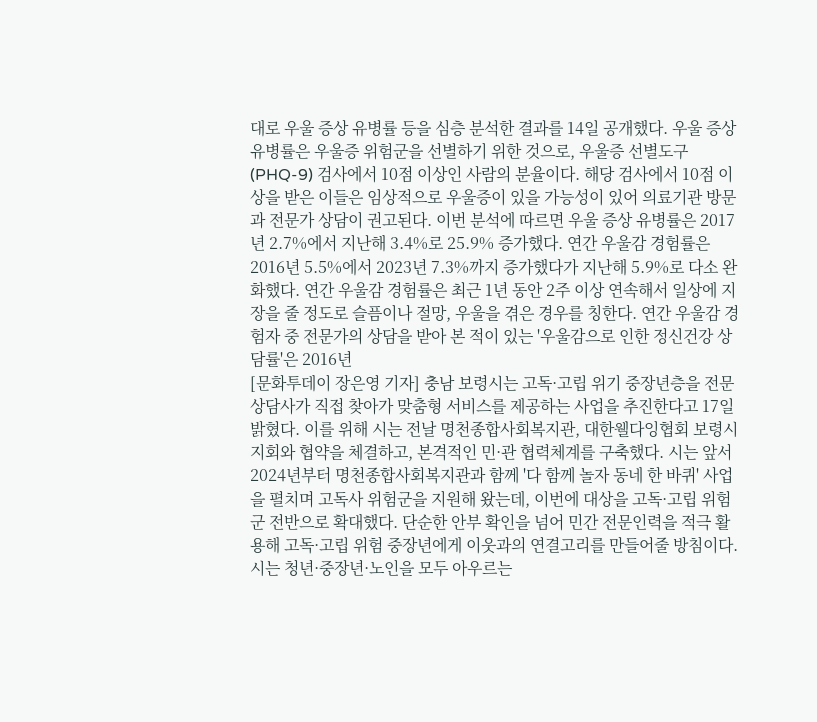대로 우울 증상 유병률 등을 심층 분석한 결과를 14일 공개했다. 우울 증상 유병률은 우울증 위험군을 선별하기 위한 것으로, 우울증 선별도구(PHQ-9) 검사에서 10점 이상인 사람의 분율이다. 해당 검사에서 10점 이상을 받은 이들은 임상적으로 우울증이 있을 가능성이 있어 의료기관 방문과 전문가 상담이 권고된다. 이번 분석에 따르면 우울 증상 유병률은 2017년 2.7%에서 지난해 3.4%로 25.9% 증가했다. 연간 우울감 경험률은 2016년 5.5%에서 2023년 7.3%까지 증가했다가 지난해 5.9%로 다소 완화했다. 연간 우울감 경험률은 최근 1년 동안 2주 이상 연속해서 일상에 지장을 줄 정도로 슬픔이나 절망, 우울을 겪은 경우를 칭한다. 연간 우울감 경험자 중 전문가의 상담을 받아 본 적이 있는 '우울감으로 인한 정신건강 상담률'은 2016년
[문화투데이 장은영 기자] 충남 보령시는 고독·고립 위기 중장년층을 전문 상담사가 직접 찾아가 맞춤형 서비스를 제공하는 사업을 추진한다고 17일 밝혔다. 이를 위해 시는 전날 명천종합사회복지관, 대한웰다잉협회 보령시지회와 협약을 체결하고, 본격적인 민·관 협력체계를 구축했다. 시는 앞서 2024년부터 명천종합사회복지관과 함께 '다 함께 놀자 동네 한 바퀴' 사업을 펼치며 고독사 위험군을 지원해 왔는데, 이번에 대상을 고독·고립 위험군 전반으로 확대했다. 단순한 안부 확인을 넘어 민간 전문인력을 적극 활용해 고독·고립 위험 중장년에게 이웃과의 연결고리를 만들어줄 방침이다. 시는 청년·중장년·노인을 모두 아우르는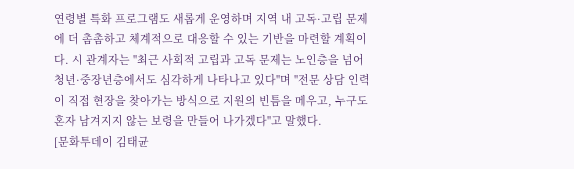연령별 특화 프로그램도 새롭게 운영하며 지역 내 고독·고립 문제에 더 촘촘하고 체계적으로 대응할 수 있는 기반을 마련할 계획이다. 시 관계자는 "최근 사회적 고립과 고독 문제는 노인층을 넘어 청년·중장년층에서도 심각하게 나타나고 있다"며 "전문 상담 인력이 직접 현장을 찾아가는 방식으로 지원의 빈틈을 메우고, 누구도 혼자 남겨지지 않는 보령을 만들어 나가겠다"고 말했다.
[문화투데이 김태균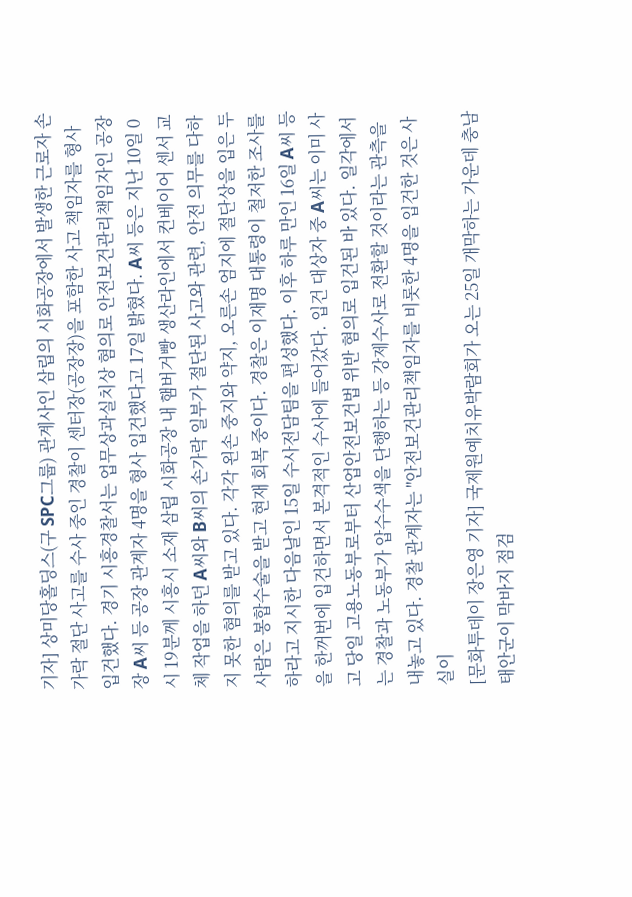기자] 상미당홀딩스(구 SPC그룹) 관계사인 삼립의 시화공장에서 발생한 근로자 손가락 절단 사고를 수사 중인 경찰이 센터장(공장장)을 포함한 사고 책임자를 형사 입건했다. 경기 시흥경찰서는 업무상과실치상 혐의로 안전보건관리책임자인 공장장 A씨 등 공장 관계자 4명을 형사 입건했다고 17일 밝혔다. A씨 등은 지난 10일 0시 19분께 시흥시 소재 삼립 시화공장 내 햄버거빵 생산라인에서 컨베이어 센서 교체 작업을 하던 A씨와 B씨의 손가락 일부가 절단된 사고와 관련, 안전 의무를 다하지 못한 혐의를 받고 있다. 각각 왼손 중지와 약지, 오른손 엄지에 절단상을 입은 두 사람은 봉합수술을 받고 현재 회복 중이다. 경찰은 이재명 대통령이 철저한 조사를 하라고 지시한 다음날인 15일 수사전담팀을 편성했다. 이후 하루 만인 16일 A씨 등을 한꺼번에 입건하면서 본격적인 수사에 들어갔다. 입건 대상자 중 A씨는 이미 사고 당일 고용노동부로부터 산업안전보건법 위반 혐의로 입건된 바 있다. 일각에서는 경찰과 노동부가 압수수색을 단행하는 등 강제수사로 전환할 것이라는 관측을 내놓고 있다. 경찰 관계자는 "안전보건관리책임자를 비롯한 4명을 입건한 것은 사실이
[문화투데이 장은영 기자] 국제원예치유박람회가 오는 25일 개막하는 가운데 충남 태안군이 막바지 점검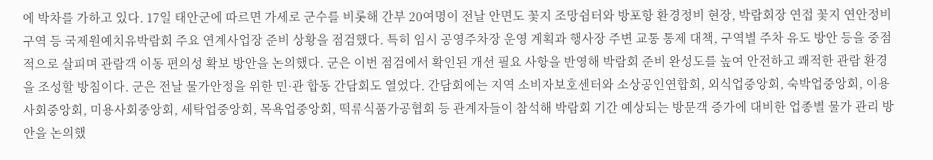에 박차를 가하고 있다. 17일 태안군에 따르면 가세로 군수를 비롯해 간부 20여명이 전날 안면도 꽃지 조망쉼터와 방포항 환경정비 현장, 박람회장 연접 꽃지 연안정비 구역 등 국제원예치유박람회 주요 연계사업장 준비 상황을 점검했다. 특히 임시 공영주차장 운영 계획과 행사장 주변 교통 통제 대책, 구역별 주차 유도 방안 등을 중점적으로 살피며 관람객 이동 편의성 확보 방안을 논의했다. 군은 이번 점검에서 확인된 개선 필요 사항을 반영해 박람회 준비 완성도를 높여 안전하고 쾌적한 관람 환경을 조성할 방침이다. 군은 전날 물가안정을 위한 민·관 합동 간담회도 열었다. 간담회에는 지역 소비자보호센터와 소상공인연합회, 외식업중앙회, 숙박업중앙회, 이용사회중앙회, 미용사회중앙회, 세탁업중앙회, 목욕업중앙회, 떡류식품가공협회 등 관계자들이 참석해 박람회 기간 예상되는 방문객 증가에 대비한 업종별 물가 관리 방안을 논의했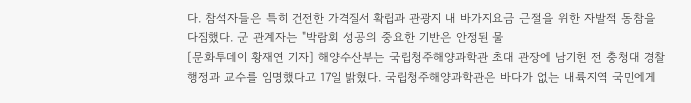다. 참석자들은 특히 건전한 가격질서 확립과 관광지 내 바가지요금 근절을 위한 자발적 동참을 다짐했다. 군 관계자는 "박람회 성공의 중요한 기반은 안정된 물
[문화투데이 황재연 기자] 해양수산부는 국립청주해양과학관 초대 관장에 남기헌 전 충청대 경찰행정과 교수를 임명했다고 17일 밝혔다. 국립청주해양과학관은 바다가 없는 내륙지역 국민에게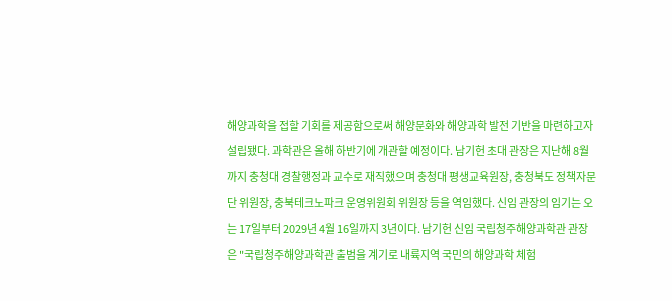해양과학을 접할 기회를 제공함으로써 해양문화와 해양과학 발전 기반을 마련하고자 설립됐다. 과학관은 올해 하반기에 개관할 예정이다. 남기헌 초대 관장은 지난해 8월까지 충청대 경찰행정과 교수로 재직했으며 충청대 평생교육원장, 충청북도 정책자문단 위원장, 충북테크노파크 운영위원회 위원장 등을 역임했다. 신임 관장의 임기는 오는 17일부터 2029년 4월 16일까지 3년이다. 남기헌 신임 국립청주해양과학관 관장은 "국립청주해양과학관 출범을 계기로 내륙지역 국민의 해양과학 체험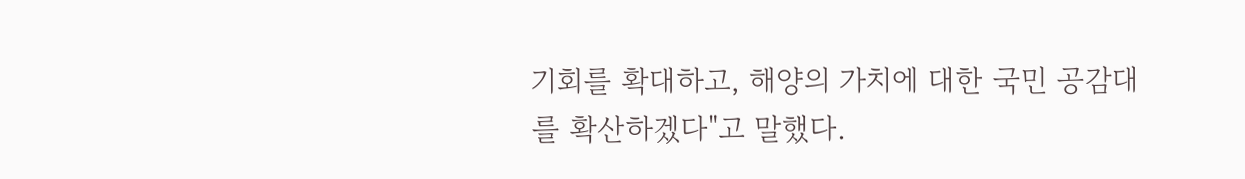기회를 확대하고, 해양의 가치에 대한 국민 공감대를 확산하겠다"고 말했다.